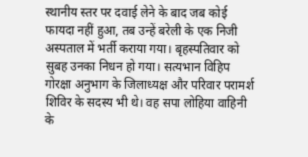स्थानीय स्तर पर दवाई लेने के बाद जब कोई फायदा नहीं हुआ, तब उन्हें बरेली के एक निजी अस्पताल में भर्ती कराया गया। बृहस्पतिवार को सुबह उनका निधन हो गया। सत्यभान विहिप गोरक्षा अनुभाग के जिलाध्यक्ष और परिवार परामर्श शिविर के सदस्य भी थे। वह सपा लोहिया वाहिनी के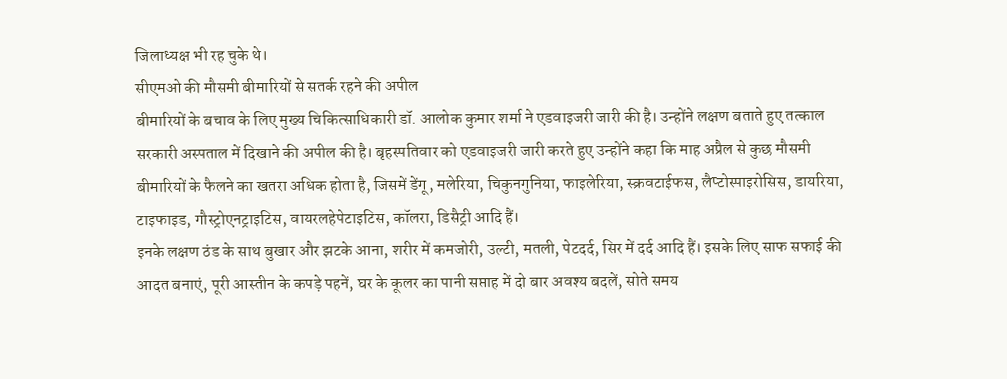जिलाध्यक्ष भी रह चुके थे।
सीएमओ की मौसमी बीमारियों से सतर्क रहने की अपील
बीमारियों के बचाव के लिए मुख्य चिकित्साधिकारी डॉ. आलोक कुमार शर्मा ने एडवाइजरी जारी की है। उन्होंने लक्षण बताते हुए तत्काल सरकारी अस्पताल में दिखाने की अपील की है। बृहस्पतिवार को एडवाइजरी जारी करते हुए उन्होंने कहा कि माह अप्रैल से कुछ मौसमी बीमारियों के फैलने का खतरा अधिक होता है, जिसमें डेंगू, मलेरिया, चिकुनगुनिया, फाइलेरिया, स्क्रवटाईफस, लैप्टोस्पाइरोसिस, डायरिया, टाइफाइड, गौस्ट्रोएनट्राइटिस, वायरलहेपेटाइटिस, कॉलरा, डिसैट्री आदि हैं।
इनके लक्षण ठंड के साथ बुखार और झटके आना, शरीर में कमजोरी, उल्टी, मतली, पेटदर्द, सिर में दर्द आदि हैं। इसके लिए साफ सफाई की आदत बनाएं, पूरी आस्तीन के कपड़े पहनें, घर के कूलर का पानी सप्ताह में दो बार अवश्य बदलें, सोते समय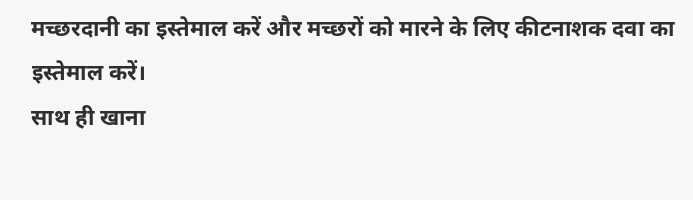मच्छरदानी का इस्तेमाल करें और मच्छरों को मारने के लिए कीटनाशक दवा का इस्तेमाल करें।
साथ ही खाना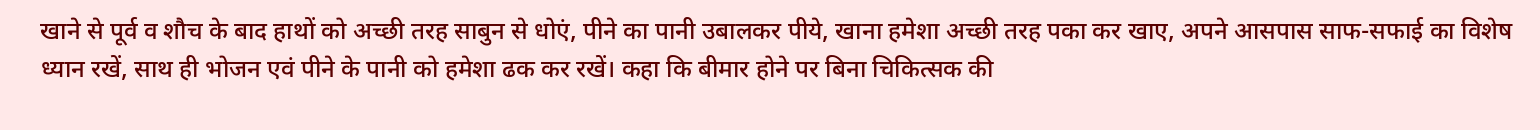खाने से पूर्व व शौच के बाद हाथों को अच्छी तरह साबुन से धोएं, पीने का पानी उबालकर पीये, खाना हमेशा अच्छी तरह पका कर खाए, अपने आसपास साफ-सफाई का विशेष ध्यान रखें, साथ ही भोजन एवं पीने के पानी को हमेशा ढक कर रखें। कहा कि बीमार होने पर बिना चिकित्सक की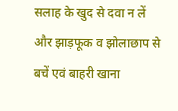सलाह के खुद से दवा न लें और झाड़फूक व झोलाछाप से बचें एवं बाहरी खाना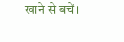खाने से बचें।